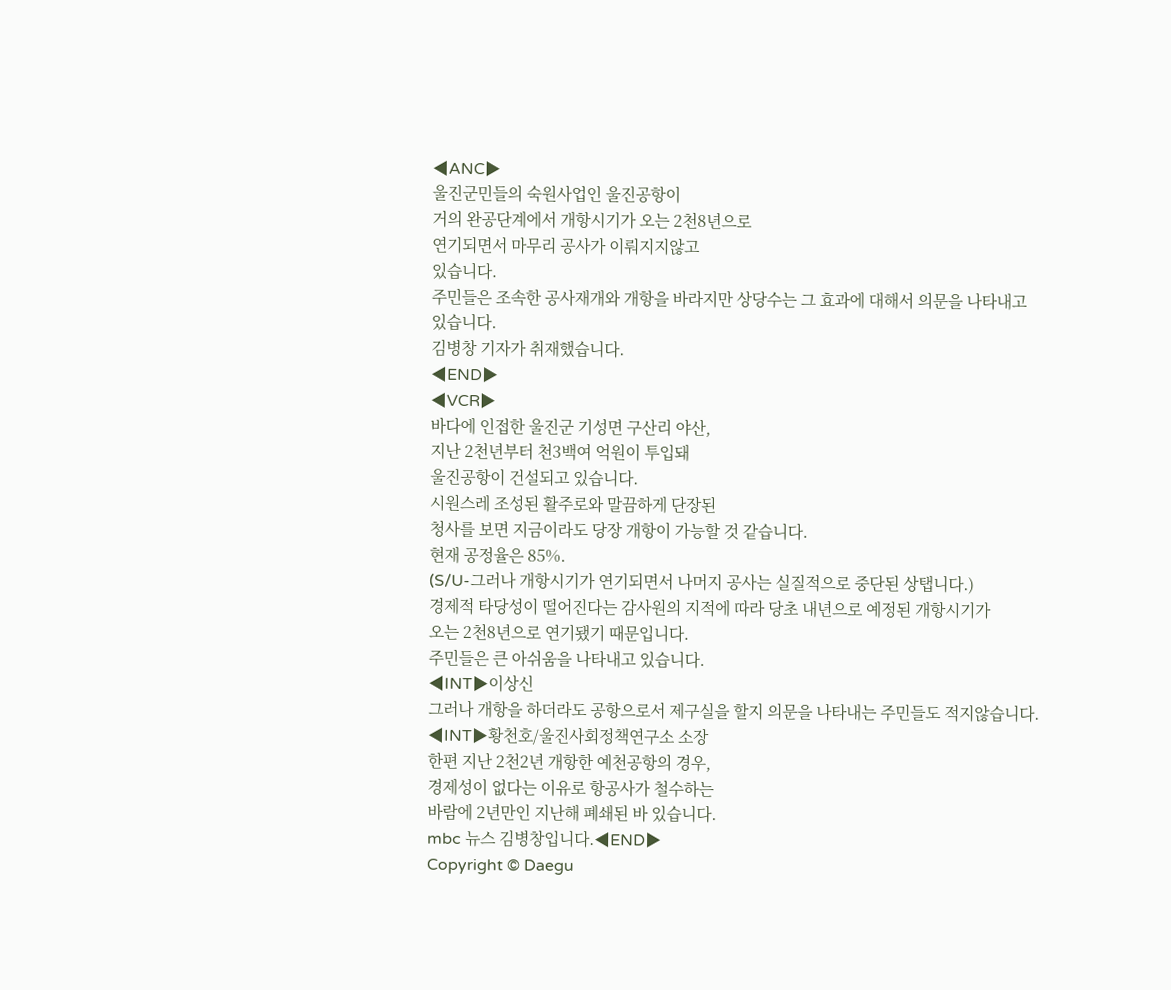◀ANC▶
울진군민들의 숙원사업인 울진공항이
거의 완공단계에서 개항시기가 오는 2천8년으로
연기되면서 마무리 공사가 이뤄지지않고
있습니다.
주민들은 조속한 공사재개와 개항을 바라지만 상당수는 그 효과에 대해서 의문을 나타내고
있습니다.
김병창 기자가 취재했습니다.
◀END▶
◀VCR▶
바다에 인접한 울진군 기성면 구산리 야산,
지난 2천년부터 천3백여 억원이 투입돼
울진공항이 건설되고 있습니다.
시원스레 조성된 활주로와 말끔하게 단장된
청사를 보면 지금이라도 당장 개항이 가능할 것 같습니다.
현재 공정율은 85%.
(S/U-그러나 개항시기가 연기되면서 나머지 공사는 실질적으로 중단된 상탭니다.)
경제적 타당성이 떨어진다는 감사원의 지적에 따라 당초 내년으로 예정된 개항시기가
오는 2천8년으로 연기됐기 때문입니다.
주민들은 큰 아쉬움을 나타내고 있습니다.
◀INT▶이상신
그러나 개항을 하더라도 공항으로서 제구실을 할지 의문을 나타내는 주민들도 적지않습니다.
◀INT▶황천호/울진사회정책연구소 소장
한편 지난 2천2년 개항한 예천공항의 경우,
경제성이 없다는 이유로 항공사가 철수하는
바람에 2년만인 지난해 폐쇄된 바 있습니다.
mbc 뉴스 김병창입니다.◀END▶
Copyright © Daegu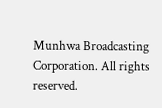Munhwa Broadcasting Corporation. All rights reserved.